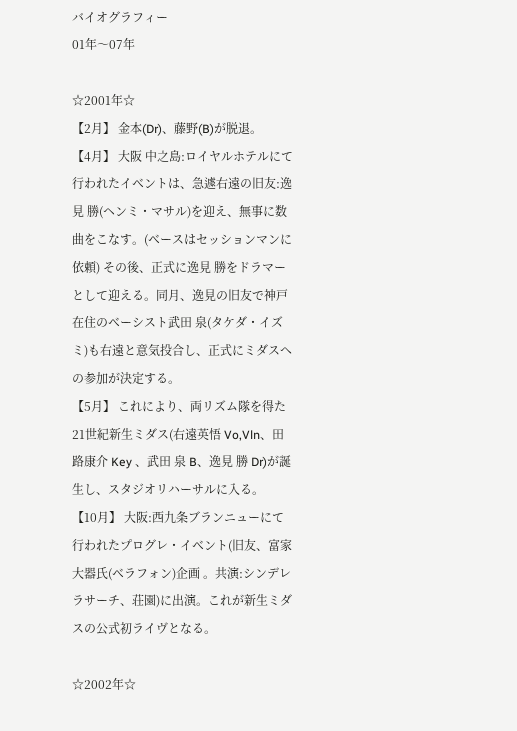バイオグラフィー
01年〜07年

☆2001年☆
【2月】 金本(Dr)、藤野(B)が脱退。
【4月】 大阪 中之島:ロイヤルホテルにて行われたイベントは、急遽右遠の旧友:逸見 勝(ヘンミ・マサル)を迎え、無事に数曲をこなす。(ベースはセッションマンに依頼) その後、正式に逸見 勝をドラマーとして迎える。同月、逸見の旧友で神戸在住のベーシスト武田 泉(タケダ・イズミ)も右遠と意気投合し、正式にミダスへの参加が決定する。
【5月】 これにより、両リズム隊を得た21世紀新生ミダス(右遠英悟 Vo,Vln、田路康介 Key 、武田 泉 B、逸見 勝 Dr)が誕生し、スタジオリハーサルに入る。
【10月】 大阪:西九条ブランニューにて行われたプログレ・イベント(旧友、富家大器氏(ベラフォン)企画 。共演:シンデレラサーチ、荘園)に出演。これが新生ミダスの公式初ライヴとなる。

☆2002年☆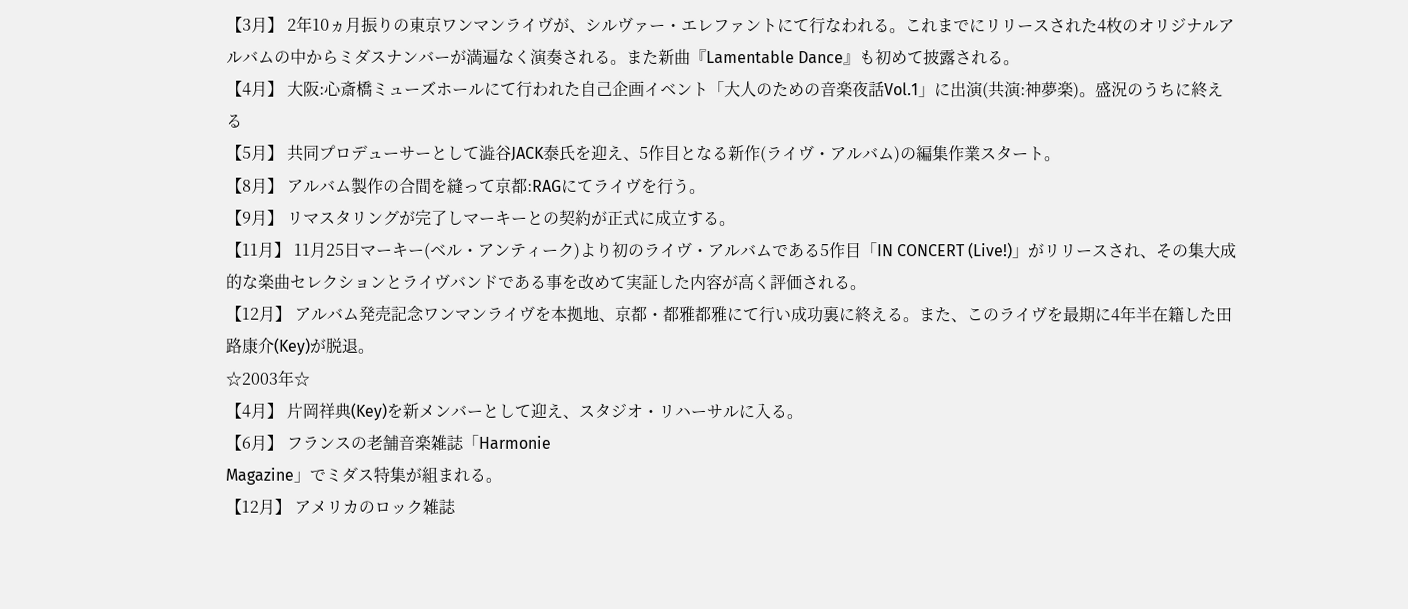【3月】 2年10ヵ月振りの東京ワンマンライヴが、シルヴァー・エレファントにて行なわれる。これまでにリリースされた4枚のオリジナルアルバムの中からミダスナンバーが満遍なく演奏される。また新曲『Lamentable Dance』も初めて披露される。
【4月】 大阪:心斎橋ミューズホールにて行われた自己企画イベント「大人のための音楽夜話Vol.1」に出演(共演:神夢楽)。盛況のうちに終える
【5月】 共同プロデューサーとして澁谷JACK泰氏を迎え、5作目となる新作(ライヴ・アルバム)の編集作業スタート。
【8月】 アルバム製作の合間を縫って京都:RAGにてライヴを行う。
【9月】 リマスタリングが完了しマーキーとの契約が正式に成立する。
【11月】 11月25日マーキー(ベル・アンティーク)より初のライヴ・アルバムである5作目「IN CONCERT (Live!)」がリリースされ、その集大成的な楽曲セレクションとライヴバンドである事を改めて実証した内容が高く評価される。
【12月】 アルバム発売記念ワンマンライヴを本拠地、京都・都雅都雅にて行い成功裏に終える。また、このライヴを最期に4年半在籍した田路康介(Key)が脱退。
☆2003年☆
【4月】 片岡祥典(Key)を新メンバーとして迎え、スタジオ・リハーサルに入る。
【6月】 フランスの老舗音楽雑誌「Harmonie
Magazine」でミダス特集が組まれる。
【12月】 アメリカのロック雑誌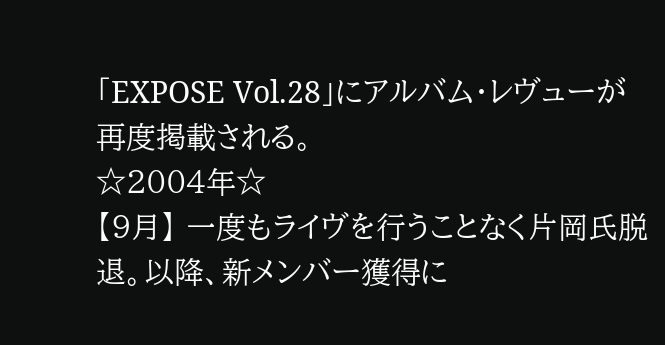「EXPOSE Vol.28」にアルバム・レヴューが再度掲載される。
☆2004年☆
【9月】 一度もライヴを行うことなく片岡氏脱退。以降、新メンバー獲得に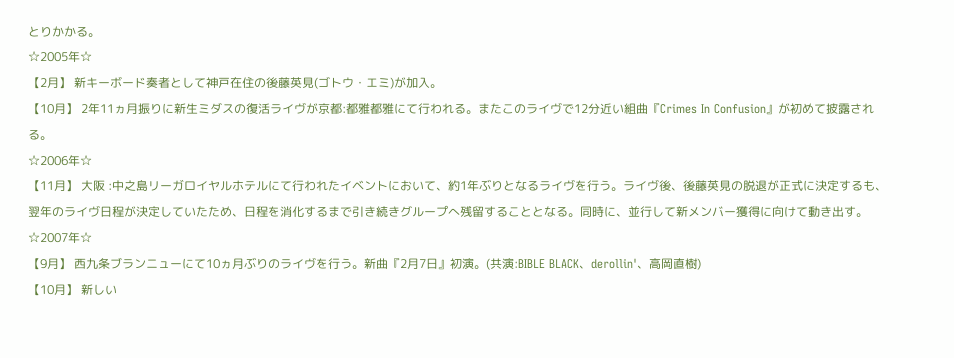とりかかる。
☆2005年☆
【2月】 新キーボード奏者として神戸在住の後藤英見(ゴトウ・エミ)が加入。
【10月】 2年11ヵ月振りに新生ミダスの復活ライヴが京都:都雅都雅にて行われる。またこのライヴで12分近い組曲『Crimes In Confusion』が初めて披露される。
☆2006年☆
【11月】 大阪 :中之島リーガロイヤルホテルにて行われたイベントにおいて、約1年ぶりとなるライヴを行う。ライヴ後、後藤英見の脱退が正式に決定するも、翌年のライヴ日程が決定していたため、日程を消化するまで引き続きグループへ残留することとなる。同時に、並行して新メンバー獲得に向けて動き出す。
☆2007年☆
【9月】 西九条ブランニューにて10ヵ月ぶりのライヴを行う。新曲『2月7日』初演。(共演:BIBLE BLACK、derollin'、高岡直樹)
【10月】 新しい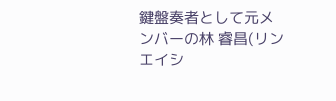鍵盤奏者として元メンバーの林 睿昌(リン エイシ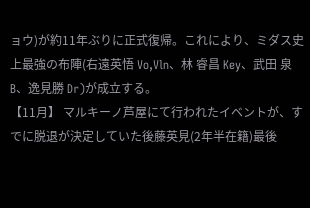ョウ)が約11年ぶりに正式復帰。これにより、ミダス史上最強の布陣(右遠英悟 Vo,Vln、林 睿昌 Key、武田 泉 B、逸見勝 Dr)が成立する。
【11月】 マルキーノ芦屋にて行われたイベントが、すでに脱退が決定していた後藤英見(2年半在籍)最後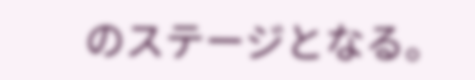のステージとなる。